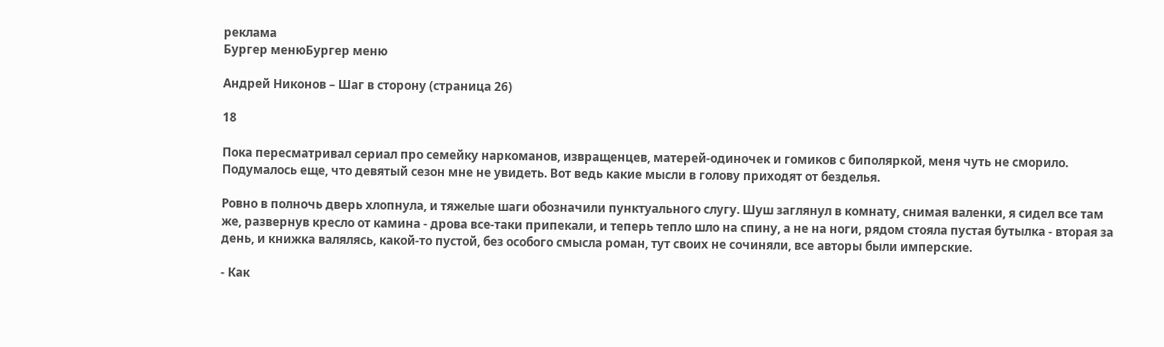реклама
Бургер менюБургер меню

Андрей Никонов – Шаг в сторону (страница 26)

18

Пока пересматривал сериал про семейку наркоманов, извращенцев, матерей-одиночек и гомиков с биполяркой, меня чуть не сморило. Подумалось еще, что девятый сезон мне не увидеть. Вот ведь какие мысли в голову приходят от безделья.

Ровно в полночь дверь хлопнула, и тяжелые шаги обозначили пунктуального слугу. Шуш заглянул в комнату, снимая валенки, я сидел все там же, развернув кресло от камина - дрова все-таки припекали, и теперь тепло шло на спину, а не на ноги, рядом стояла пустая бутылка - вторая за день, и книжка валялясь, какой-то пустой, без особого смысла роман, тут своих не сочиняли, все авторы были имперские.

- Как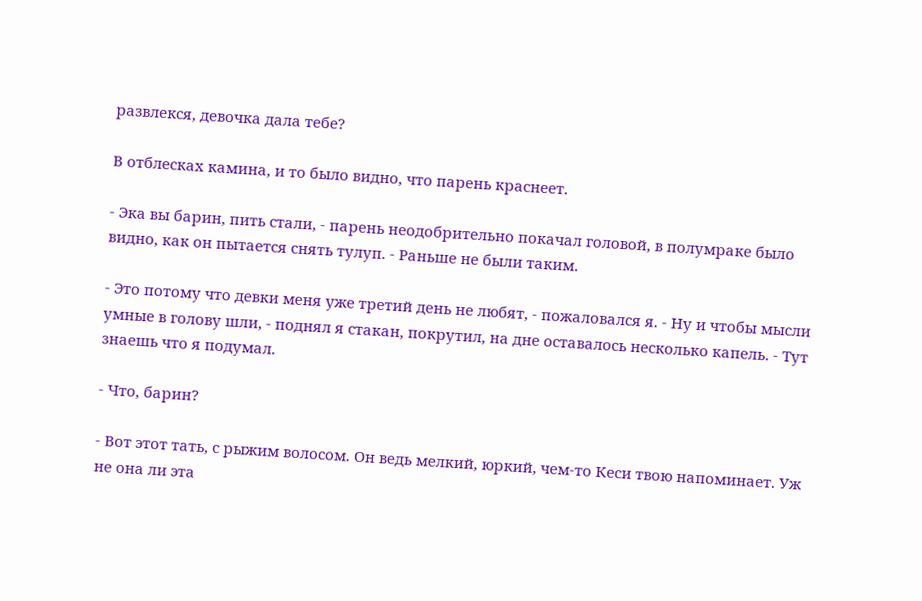развлекся, девочка дала тебе?

В отблесках камина, и то было видно, что парень краснеет.

- Эка вы барин, пить стали, - парень неодобрительно покачал головой, в полумраке было видно, как он пытается снять тулуп. - Раньше не были таким.

- Это потому что девки меня уже третий день не любят, - пожаловался я. - Ну и чтобы мысли умные в голову шли, - поднял я стакан, покрутил, на дне оставалось несколько капель. - Тут знаешь что я подумал.

- Что, барин?

- Вот этот тать, с рыжим волосом. Он ведь мелкий, юркий, чем-то Кеси твою напоминает. Уж не она ли эта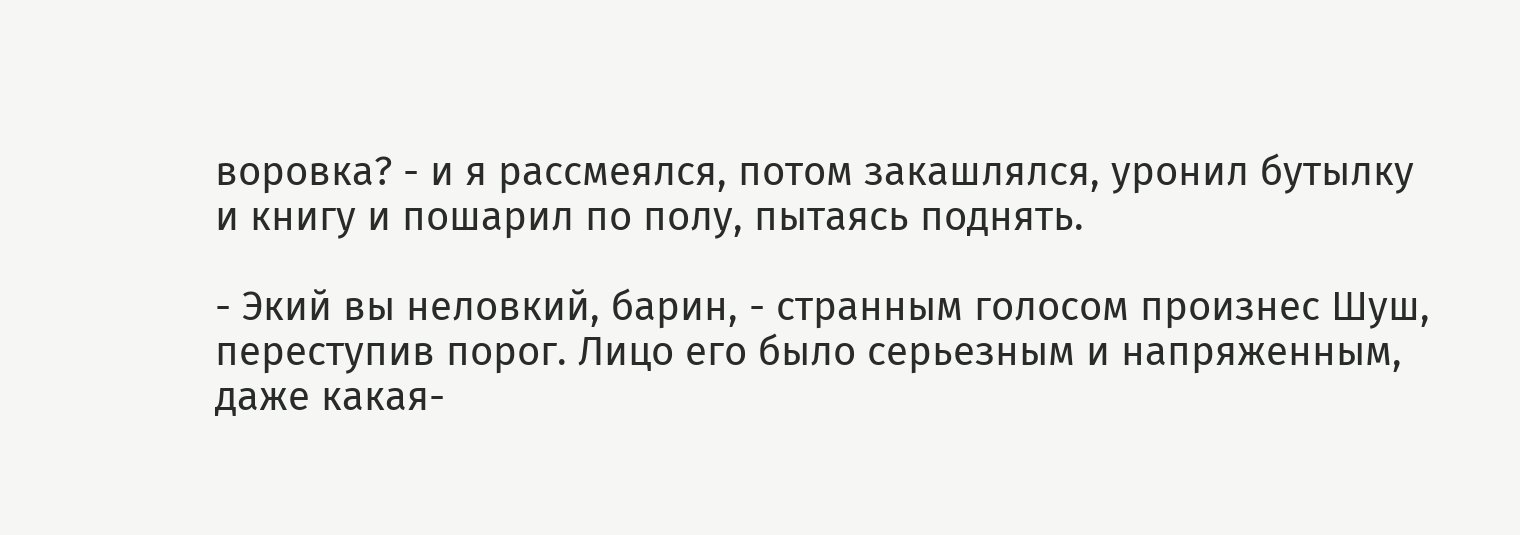воровка? - и я рассмеялся, потом закашлялся, уронил бутылку и книгу и пошарил по полу, пытаясь поднять.

- Экий вы неловкий, барин, - странным голосом произнес Шуш, переступив порог. Лицо его было серьезным и напряженным, даже какая-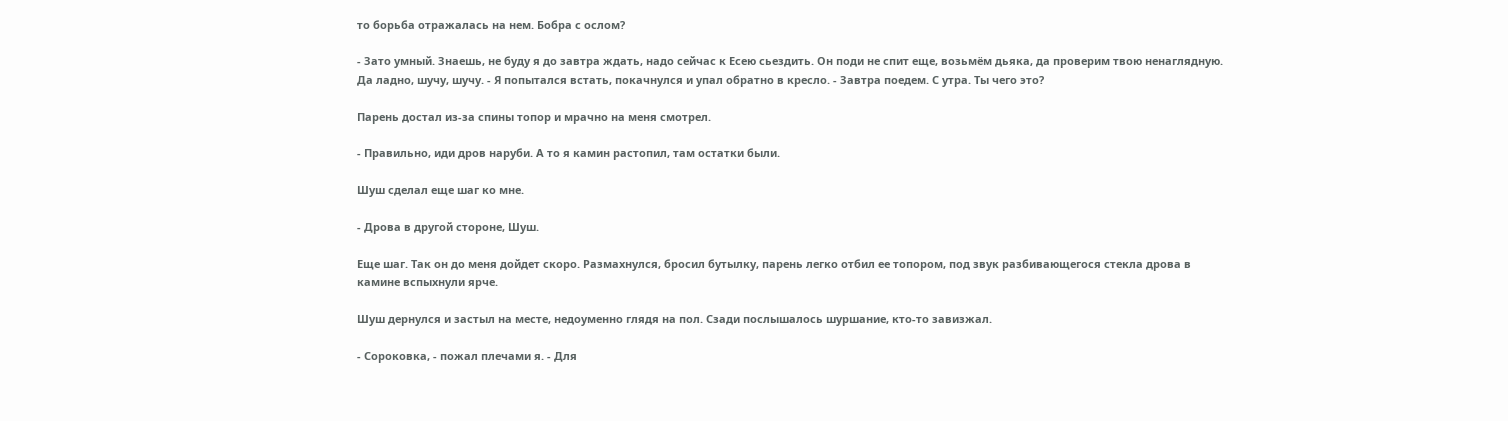то борьба отражалась на нем. Бобра с ослом?

- Зато умный. Знаешь, не буду я до завтра ждать, надо сейчас к Есею сьездить. Он поди не спит еще, возьмём дьяка, да проверим твою ненаглядную. Да ладно, шучу, шучу. - Я попытался встать, покачнулся и упал обратно в кресло. - Завтра поедем. С утра. Ты чего это?

Парень достал из-за спины топор и мрачно на меня смотрел.

- Правильно, иди дров наруби. А то я камин растопил, там остатки были.

Шуш сделал еще шаг ко мне.

- Дрова в другой стороне, Шуш.

Еще шаг. Так он до меня дойдет скоро. Размахнулся, бросил бутылку, парень легко отбил ее топором, под звук разбивающегося стекла дрова в камине вспыхнули ярче.

Шуш дернулся и застыл на месте, недоуменно глядя на пол. Сзади послышалось шуршание, кто-то завизжал.

- Сороковка, - пожал плечами я. - Для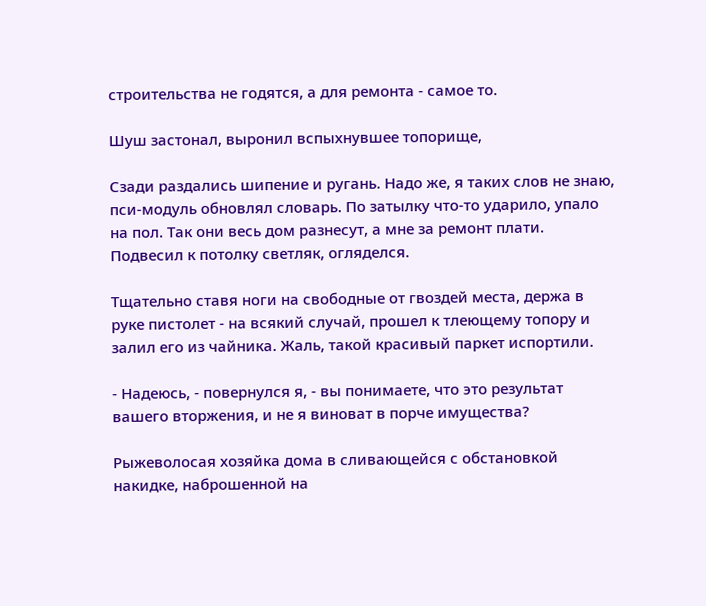строительства не годятся, а для ремонта - самое то.

Шуш застонал, выронил вспыхнувшее топорище,

Сзади раздались шипение и ругань. Надо же, я таких слов не знаю, пси-модуль обновлял словарь. По затылку что-то ударило, упало на пол. Так они весь дом разнесут, а мне за ремонт плати. Подвесил к потолку светляк, огляделся.

Тщательно ставя ноги на свободные от гвоздей места, держа в руке пистолет - на всякий случай, прошел к тлеющему топору и залил его из чайника. Жаль, такой красивый паркет испортили.

- Надеюсь, - повернулся я, - вы понимаете, что это результат вашего вторжения, и не я виноват в порче имущества?

Рыжеволосая хозяйка дома в сливающейся с обстановкой накидке, наброшенной на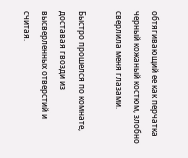обтягивающий ее как перчатка черный кожаный костюм, злобно сверлила меня глазами.

Быстро прошелся по комнате, доставая гвозди из высверленных отверстий и считая.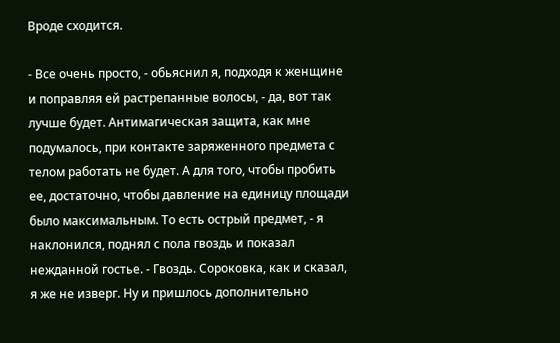Вроде сходится.

- Все очень просто, - обьяснил я, подходя к женщине и поправляя ей растрепанные волосы, - да, вот так лучше будет. Антимагическая защита, как мне подумалось, при контакте заряженного предмета с телом работать не будет. А для того, чтобы пробить ее, достаточно, чтобы давление на единицу площади было максимальным. То есть острый предмет, - я наклонился, поднял с пола гвоздь и показал нежданной гостье. - Гвоздь. Сороковка, как и сказал, я же не изверг. Ну и пришлось дополнительно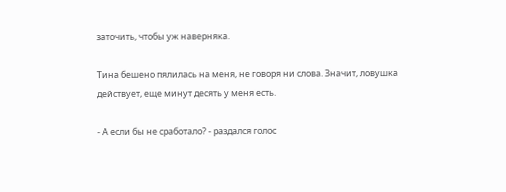заточить, чтобы уж наверняка.

Тина бешено пялилась на меня, не говоря ни слова. Значит, ловушка действует, еще минут десять у меня есть.

- А если бы не сработало? - раздался голос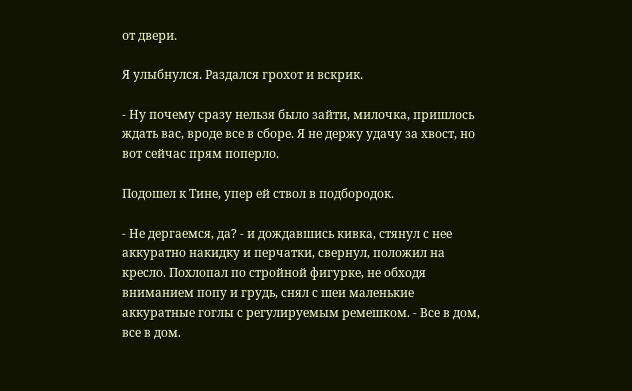от двери.

Я улыбнулся. Раздался грохот и вскрик.

- Ну почему сразу нельзя было зайти, милочка, пришлось ждать вас, вроде все в сборе. Я не держу удачу за хвост, но вот сейчас прям поперло.

Подошел к Тине, упер ей ствол в подбородок.

- Не дергаемся, да? - и дождавшись кивка, стянул с нее аккуратно накидку и перчатки, свернул, положил на кресло. Похлопал по стройной фигурке, не обходя вниманием попу и грудь, снял с шеи маленькие аккуратные гоглы с регулируемым ремешком. - Все в дом, все в дом.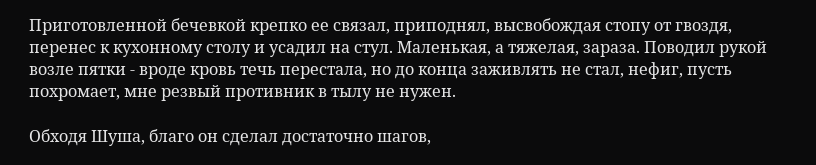Приготовленной бечевкой крепко ее связал, приподнял, высвобождая стопу от гвоздя, перенес к кухонному столу и усадил на стул. Маленькая, а тяжелая, зараза. Поводил рукой возле пятки - вроде кровь течь перестала, но до конца заживлять не стал, нефиг, пусть похромает, мне резвый противник в тылу не нужен.

Обходя Шуша, благо он сделал достаточно шагов,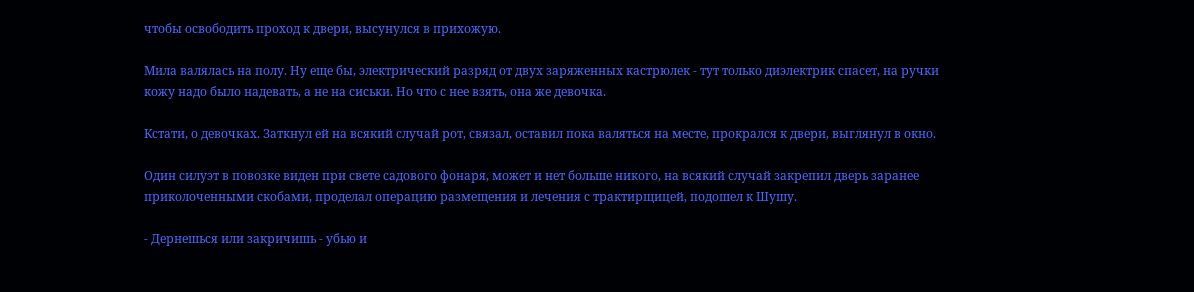чтобы освободить проход к двери, высунулся в прихожую.

Мила валялась на полу. Ну еще бы, электрический разряд от двух заряженных кастрюлек - тут только диэлектрик спасет, на ручки кожу надо было надевать, а не на сиськи. Но что с нее взять, она же девочка.

Кстати, о девочках. Заткнул ей на всякий случай рот, связал, оставил пока валяться на месте, прокрался к двери, выглянул в окно.

Один силуэт в повозке виден при свете садового фонаря, может и нет больше никого, на всякий случай закрепил дверь заранее приколоченными скобами, проделал операцию размещения и лечения с трактирщицей, подошел к Шушу.

- Дернешься или закричишь - убью и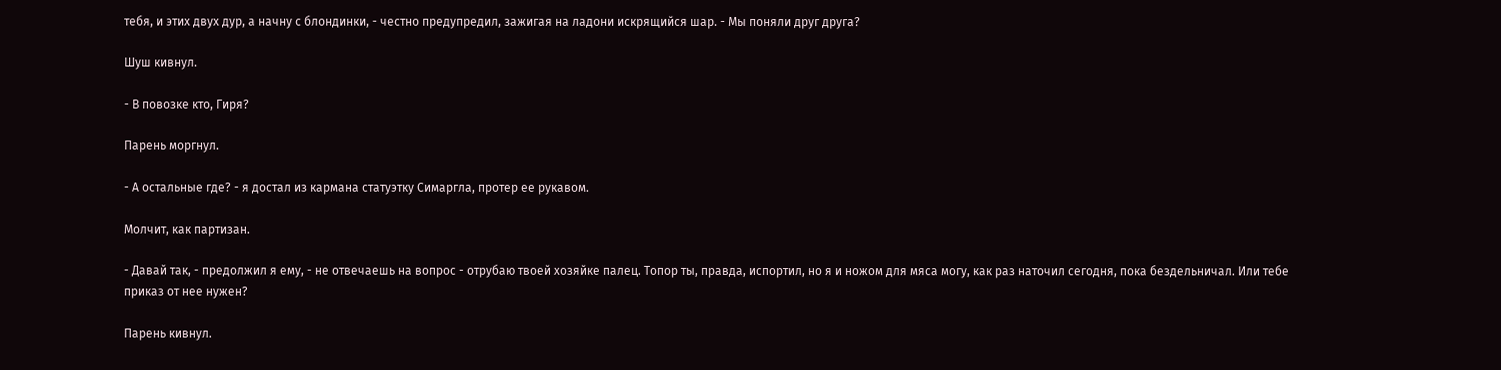тебя, и этих двух дур, а начну с блондинки, - честно предупредил, зажигая на ладони искрящийся шар. - Мы поняли друг друга?

Шуш кивнул.

- В повозке кто, Гиря?

Парень моргнул.

- А остальные где? - я достал из кармана статуэтку Симаргла, протер ее рукавом.

Молчит, как партизан.

- Давай так, - предолжил я ему, - не отвечаешь на вопрос - отрубаю твоей хозяйке палец. Топор ты, правда, испортил, но я и ножом для мяса могу, как раз наточил сегодня, пока бездельничал. Или тебе приказ от нее нужен?

Парень кивнул.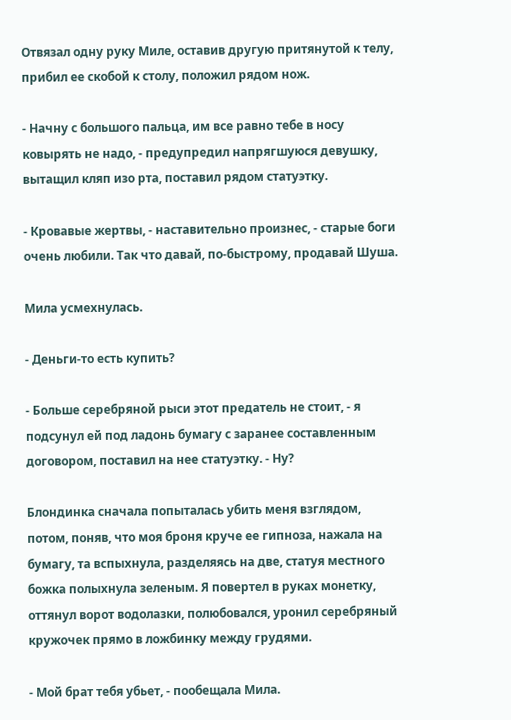Отвязал одну руку Миле, оставив другую притянутой к телу, прибил ее скобой к столу, положил рядом нож.

- Начну с большого пальца, им все равно тебе в носу ковырять не надо, - предупредил напрягшуюся девушку, вытащил кляп изо рта, поставил рядом статуэтку.

- Кровавые жертвы, - наставительно произнес, - старые боги очень любили. Так что давай, по-быстрому, продавай Шуша.

Мила усмехнулась.

- Деньги-то есть купить?

- Больше серебряной рыси этот предатель не стоит, - я подсунул ей под ладонь бумагу с заранее составленным договором, поставил на нее статуэтку. - Ну?

Блондинка сначала попыталась убить меня взглядом, потом, поняв, что моя броня круче ее гипноза, нажала на бумагу, та вспыхнула, разделяясь на две, статуя местного божка полыхнула зеленым. Я повертел в руках монетку, оттянул ворот водолазки, полюбовался, уронил серебряный кружочек прямо в ложбинку между грудями.

- Мой брат тебя убьет, - пообещала Мила.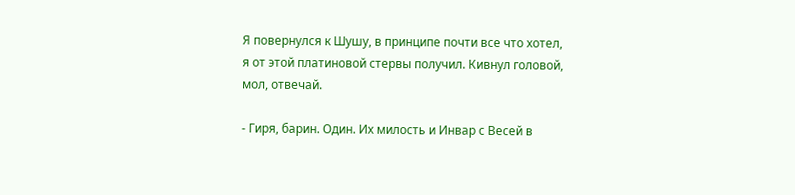Я повернулся к Шушу, в принципе почти все что хотел, я от этой платиновой стервы получил. Кивнул головой, мол, отвечай.

- Гиря, барин. Один. Их милость и Инвар с Весей в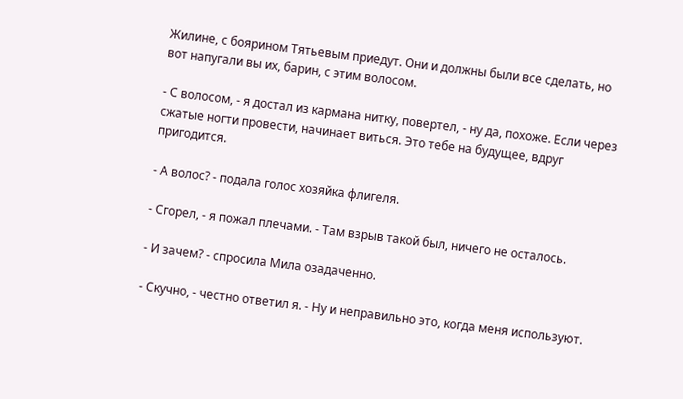Жилине, с боярином Тятьевым приедут. Они и должны были все сделать, но вот напугали вы их, барин, с этим волосом.

- С волосом, - я достал из кармана нитку, повертел, - ну да, похоже. Если через сжатые ногти провести, начинает виться. Это тебе на будущее, вдруг пригодится.

- А волос? - подала голос хозяйка флигеля.

- Сгорел, - я пожал плечами. - Там взрыв такой был, ничего не осталось.

- И зачем? - спросила Мила озадаченно.

- Скучно, - честно ответил я. - Ну и неправильно это, когда меня используют.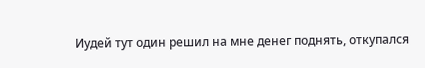Иудей тут один решил на мне денег поднять, откупался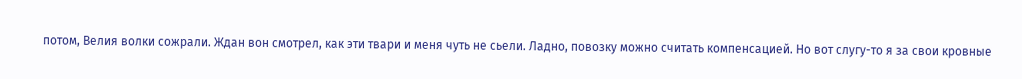потом, Велия волки сожрали. Ждан вон смотрел, как эти твари и меня чуть не сьели. Ладно, повозку можно считать компенсацией. Но вот слугу-то я за свои кровные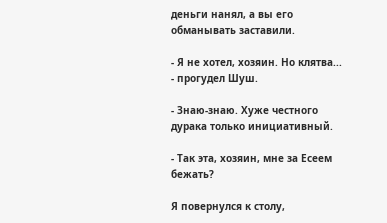деньги нанял, а вы его обманывать заставили.

- Я не хотел, хозяин. Но клятва... - прогудел Шуш.

- Знаю-знаю. Хуже честного дурака только инициативный.

- Так эта, хозяин, мне за Есеем бежать?

Я повернулся к столу,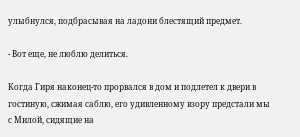улыбнулся, подбрасывая на ладони блестящий предмет.

- Вот еще, не люблю делиться.

Когда Гиря наконец-то прорвался в дом и подлетел к двери в гостиную, сжимая саблю, его удивленному взору предстали мы с Милой, сидящие на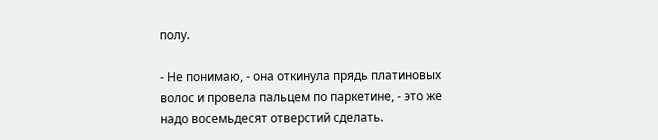полу.

- Не понимаю, - она откинула прядь платиновых волос и провела пальцем по паркетине, - это же надо восемьдесят отверстий сделать.